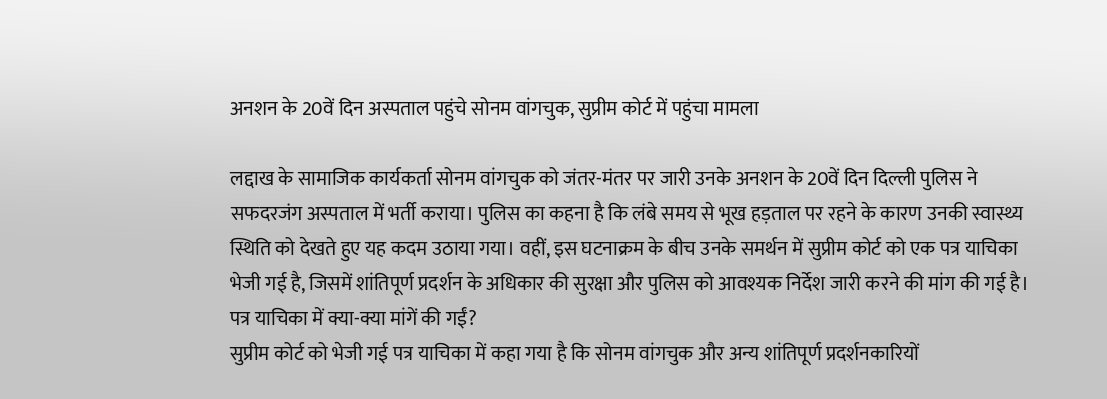अनशन के 20वें दिन अस्पताल पहुंचे सोनम वांगचुक, सुप्रीम कोर्ट में पहुंचा मामला

लद्दाख के सामाजिक कार्यकर्ता सोनम वांगचुक को जंतर-मंतर पर जारी उनके अनशन के 20वें दिन दिल्ली पुलिस ने सफदरजंग अस्पताल में भर्ती कराया। पुलिस का कहना है कि लंबे समय से भूख हड़ताल पर रहने के कारण उनकी स्वास्थ्य स्थिति को देखते हुए यह कदम उठाया गया। वहीं, इस घटनाक्रम के बीच उनके समर्थन में सुप्रीम कोर्ट को एक पत्र याचिका भेजी गई है, जिसमें शांतिपूर्ण प्रदर्शन के अधिकार की सुरक्षा और पुलिस को आवश्यक निर्देश जारी करने की मांग की गई है।
पत्र याचिका में क्या-क्या मांगें की गईं?
सुप्रीम कोर्ट को भेजी गई पत्र याचिका में कहा गया है कि सोनम वांगचुक और अन्य शांतिपूर्ण प्रदर्शनकारियों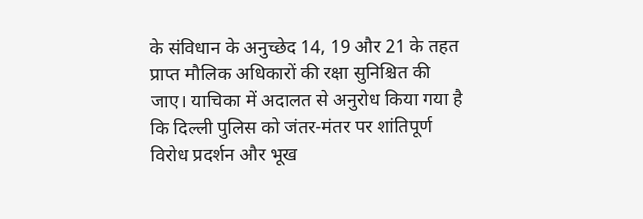के संविधान के अनुच्छेद 14, 19 और 21 के तहत प्राप्त मौलिक अधिकारों की रक्षा सुनिश्चित की जाए। याचिका में अदालत से अनुरोध किया गया है कि दिल्ली पुलिस को जंतर-मंतर पर शांतिपूर्ण विरोध प्रदर्शन और भूख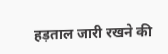हड़ताल जारी रखने की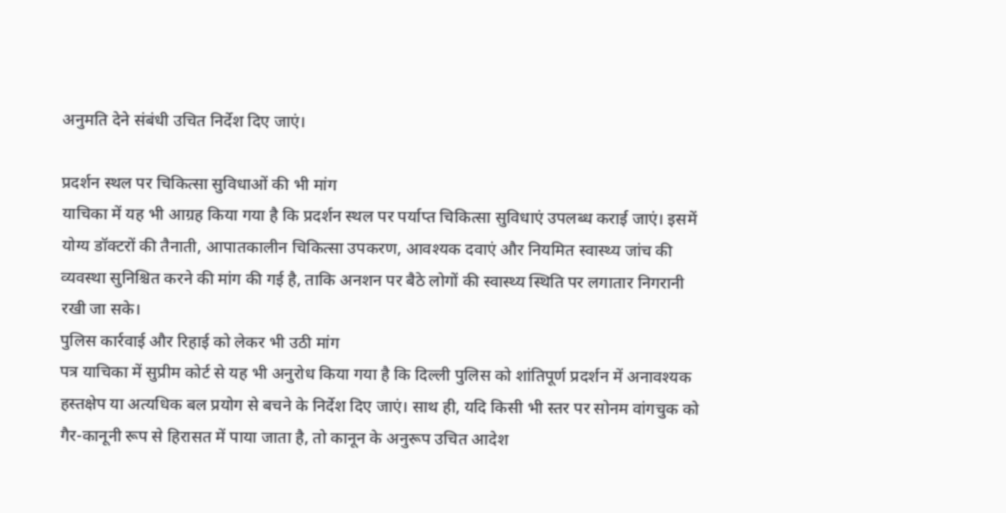अनुमति देने संबंधी उचित निर्देश दिए जाएं।

प्रदर्शन स्थल पर चिकित्सा सुविधाओं की भी मांग
याचिका में यह भी आग्रह किया गया है कि प्रदर्शन स्थल पर पर्याप्त चिकित्सा सुविधाएं उपलब्ध कराई जाएं। इसमें योग्य डॉक्टरों की तैनाती, आपातकालीन चिकित्सा उपकरण, आवश्यक दवाएं और नियमित स्वास्थ्य जांच की व्यवस्था सुनिश्चित करने की मांग की गई है, ताकि अनशन पर बैठे लोगों की स्वास्थ्य स्थिति पर लगातार निगरानी रखी जा सके।
पुलिस कार्रवाई और रिहाई को लेकर भी उठी मांग
पत्र याचिका में सुप्रीम कोर्ट से यह भी अनुरोध किया गया है कि दिल्ली पुलिस को शांतिपूर्ण प्रदर्शन में अनावश्यक हस्तक्षेप या अत्यधिक बल प्रयोग से बचने के निर्देश दिए जाएं। साथ ही, यदि किसी भी स्तर पर सोनम वांगचुक को गैर-कानूनी रूप से हिरासत में पाया जाता है, तो कानून के अनुरूप उचित आदेश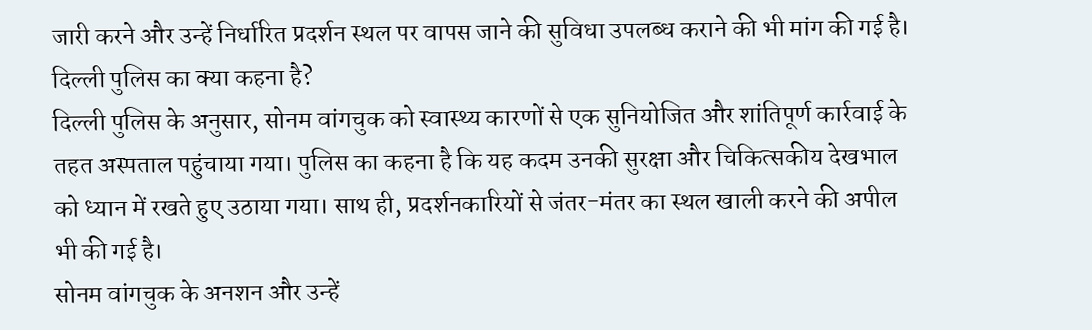जारी करने और उन्हें निर्धारित प्रदर्शन स्थल पर वापस जाने की सुविधा उपलब्ध कराने की भी मांग की गई है।
दिल्ली पुलिस का क्या कहना है?
दिल्ली पुलिस के अनुसार, सोनम वांगचुक को स्वास्थ्य कारणों से एक सुनियोजित और शांतिपूर्ण कार्रवाई के तहत अस्पताल पहुंचाया गया। पुलिस का कहना है कि यह कदम उनकी सुरक्षा और चिकित्सकीय देखभाल को ध्यान में रखते हुए उठाया गया। साथ ही, प्रदर्शनकारियों से जंतर-मंतर का स्थल खाली करने की अपील भी की गई है।
सोनम वांगचुक के अनशन और उन्हें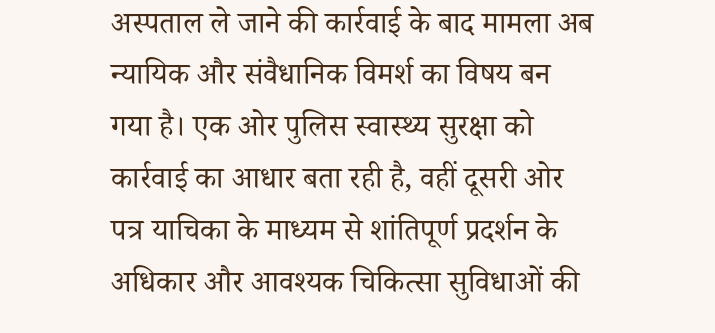अस्पताल ले जाने की कार्रवाई के बाद मामला अब न्यायिक और संवैधानिक विमर्श का विषय बन गया है। एक ओर पुलिस स्वास्थ्य सुरक्षा को कार्रवाई का आधार बता रही है, वहीं दूसरी ओर पत्र याचिका के माध्यम से शांतिपूर्ण प्रदर्शन के अधिकार और आवश्यक चिकित्सा सुविधाओं की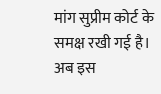मांग सुप्रीम कोर्ट के समक्ष रखी गई है। अब इस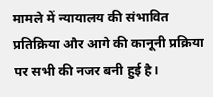मामले में न्यायालय की संभावित प्रतिक्रिया और आगे की कानूनी प्रक्रिया पर सभी की नजर बनी हुई है।